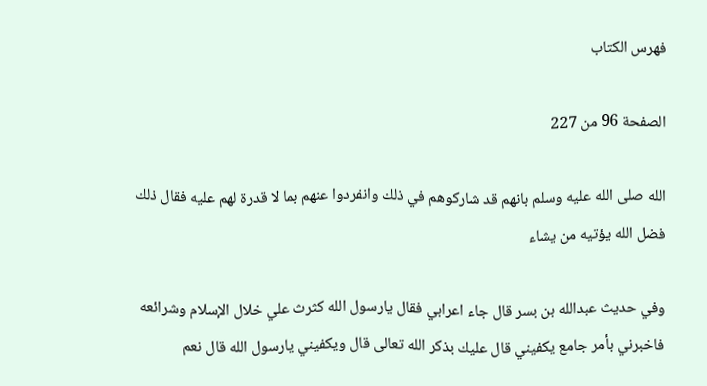فهرس الكتاب

الصفحة 96 من 227

الله صلى الله عليه وسلم بانهم قد شاركوهم في ذلك وانفردوا عنهم بما لا قدرة لهم عليه فقال ذلك فضل الله يؤتيه من يشاء

وفي حديث عبدالله بن بسر قال جاء اعرابي فقال يارسول الله كثرث علي خلال الإسلام وشرائعه فاخبرني بأمر جامع يكفيني قال عليك بذكر الله تعالى قال ويكفيني يارسول الله قال نعم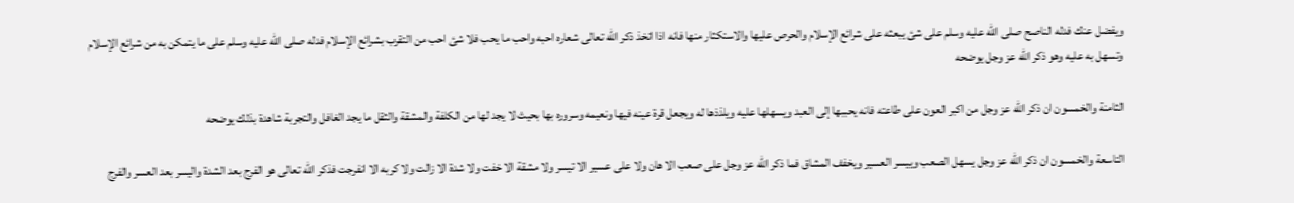ويفضل عنك فدله الناصح صلى الله عليه وسلم على شئ يبعثه على شرائع الإسلام والحرص عليها والاستكثار منها فانه اذا اتخذ ذكر الله تعالى شعاره احبه واحب ما يحب فلا شئ احب من التقرب بشرائع الإسلام فدله صلى الله عليه وسلم على ما يتمكن به من شرائع الإسلام وتسهل به عليه وهو ذكر الله عز وجل يوضحه

الثامنة والخمسون ان ذكر الله عز وجل من اكبر العون على طاعته فانه يحببها إلى العبد ويسهلها عليه ويلذذها له ويجعل قرة عينه فيها ونعيمه وسروره بها بحيث لا يجد لها من الكلفة والمشقة والثقل ما يجد الغافل والتجربة شاهدة بذلك يوضحه

التاسعة والخمسون ان ذكر الله عز وجل يسهل الصعب وييسر العسير ويخفف المشاق فما ذكر الله عز وجل على صعب الا هان ولا على عسير الا تيسر ولا مشقة الا خفت ولا شدة الا زالت ولا كربه الا انفرجت فذكر الله تعالى هو الفرج بعد الشدة واليسر بعد العسر والفرج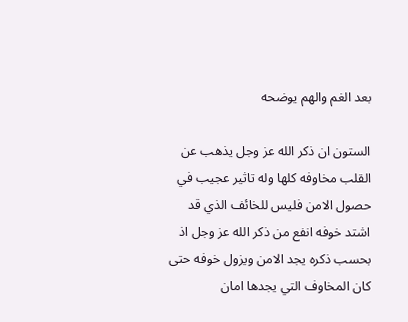بعد الغم والهم يوضحه

الستون ان ذكر الله عز وجل يذهب عن القلب مخاوفه كلها وله تاثير عجيب في حصول الامن فليس للخائف الذي قد اشتد خوفه انفع من ذكر الله عز وجل اذ بحسب ذكره يجد الامن ويزول خوفه حتى كان المخاوف التي يجدها امان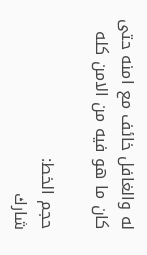له والغافل خائف مع امنه حتى كان ما هو فيه من الامن كله

حجم الخط:
شارك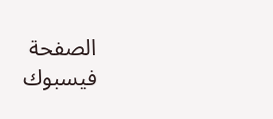الصفحة
فيسبوك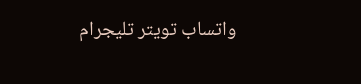واتساب تويتر تليجرام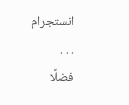انستجرام
. . .
فضلًا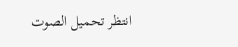انتظر تحميل الصوت